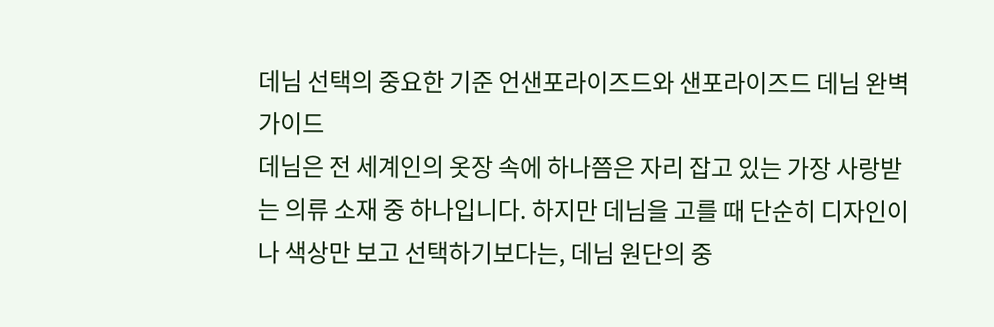데님 선택의 중요한 기준 언샌포라이즈드와 샌포라이즈드 데님 완벽 가이드
데님은 전 세계인의 옷장 속에 하나쯤은 자리 잡고 있는 가장 사랑받는 의류 소재 중 하나입니다. 하지만 데님을 고를 때 단순히 디자인이나 색상만 보고 선택하기보다는, 데님 원단의 중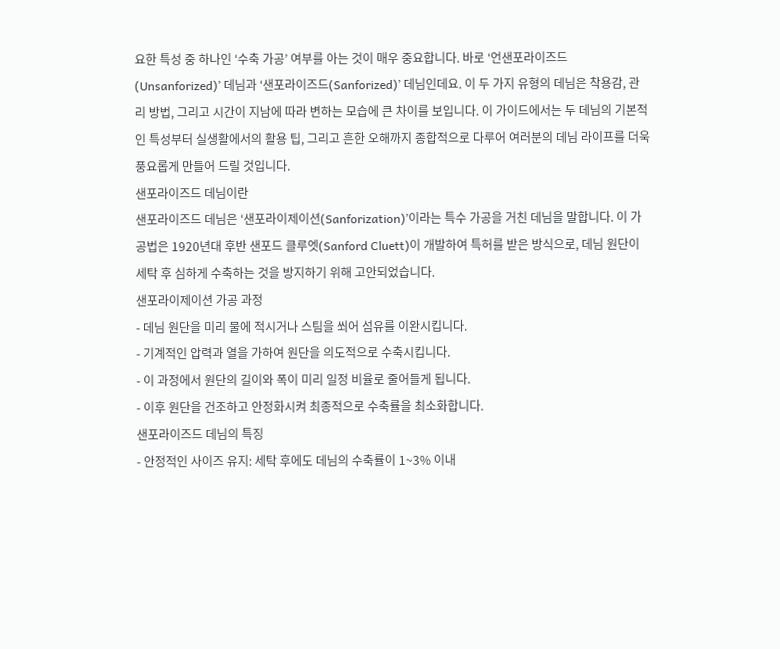요한 특성 중 하나인 ‘수축 가공’ 여부를 아는 것이 매우 중요합니다. 바로 ‘언샌포라이즈드(Unsanforized)’ 데님과 ‘샌포라이즈드(Sanforized)’ 데님인데요. 이 두 가지 유형의 데님은 착용감, 관리 방법, 그리고 시간이 지남에 따라 변하는 모습에 큰 차이를 보입니다. 이 가이드에서는 두 데님의 기본적인 특성부터 실생활에서의 활용 팁, 그리고 흔한 오해까지 종합적으로 다루어 여러분의 데님 라이프를 더욱 풍요롭게 만들어 드릴 것입니다.
샌포라이즈드 데님이란
샌포라이즈드 데님은 ‘샌포라이제이션(Sanforization)’이라는 특수 가공을 거친 데님을 말합니다. 이 가공법은 1920년대 후반 샌포드 클루엣(Sanford Cluett)이 개발하여 특허를 받은 방식으로, 데님 원단이 세탁 후 심하게 수축하는 것을 방지하기 위해 고안되었습니다.
샌포라이제이션 가공 과정
- 데님 원단을 미리 물에 적시거나 스팀을 쐬어 섬유를 이완시킵니다.
- 기계적인 압력과 열을 가하여 원단을 의도적으로 수축시킵니다.
- 이 과정에서 원단의 길이와 폭이 미리 일정 비율로 줄어들게 됩니다.
- 이후 원단을 건조하고 안정화시켜 최종적으로 수축률을 최소화합니다.
샌포라이즈드 데님의 특징
- 안정적인 사이즈 유지: 세탁 후에도 데님의 수축률이 1~3% 이내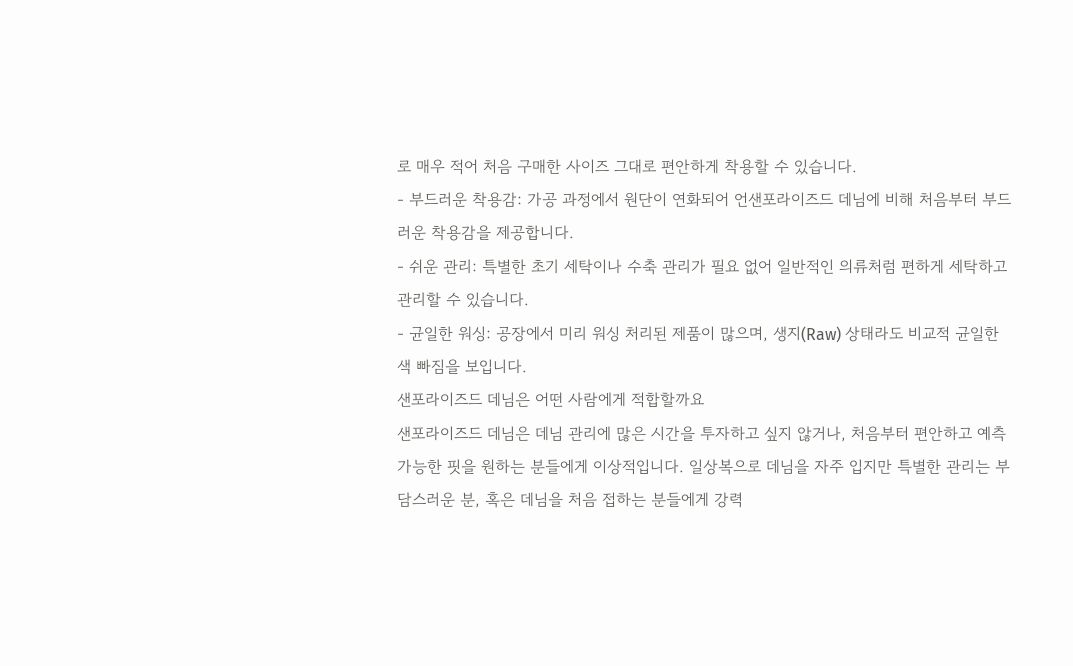로 매우 적어 처음 구매한 사이즈 그대로 편안하게 착용할 수 있습니다.
- 부드러운 착용감: 가공 과정에서 원단이 연화되어 언샌포라이즈드 데님에 비해 처음부터 부드러운 착용감을 제공합니다.
- 쉬운 관리: 특별한 초기 세탁이나 수축 관리가 필요 없어 일반적인 의류처럼 편하게 세탁하고 관리할 수 있습니다.
- 균일한 워싱: 공장에서 미리 워싱 처리된 제품이 많으며, 생지(Raw) 상태라도 비교적 균일한 색 빠짐을 보입니다.
샌포라이즈드 데님은 어떤 사람에게 적합할까요
샌포라이즈드 데님은 데님 관리에 많은 시간을 투자하고 싶지 않거나, 처음부터 편안하고 예측 가능한 핏을 원하는 분들에게 이상적입니다. 일상복으로 데님을 자주 입지만 특별한 관리는 부담스러운 분, 혹은 데님을 처음 접하는 분들에게 강력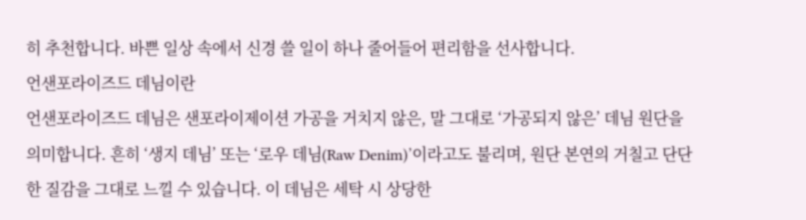히 추천합니다. 바쁜 일상 속에서 신경 쓸 일이 하나 줄어들어 편리함을 선사합니다.
언샌포라이즈드 데님이란
언샌포라이즈드 데님은 샌포라이제이션 가공을 거치지 않은, 말 그대로 ‘가공되지 않은’ 데님 원단을 의미합니다. 흔히 ‘생지 데님’ 또는 ‘로우 데님(Raw Denim)’이라고도 불리며, 원단 본연의 거칠고 단단한 질감을 그대로 느낄 수 있습니다. 이 데님은 세탁 시 상당한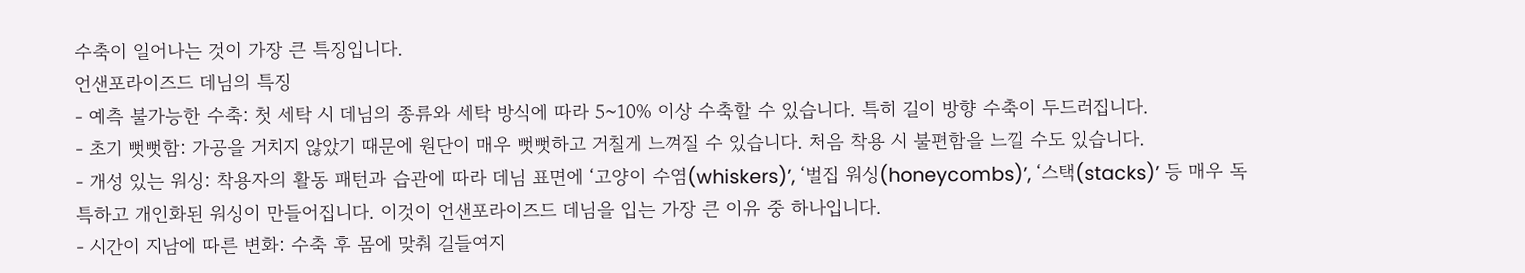수축이 일어나는 것이 가장 큰 특징입니다.
언샌포라이즈드 데님의 특징
- 예측 불가능한 수축: 첫 세탁 시 데님의 종류와 세탁 방식에 따라 5~10% 이상 수축할 수 있습니다. 특히 길이 방향 수축이 두드러집니다.
- 초기 뻣뻣함: 가공을 거치지 않았기 때문에 원단이 매우 뻣뻣하고 거칠게 느껴질 수 있습니다. 처음 착용 시 불편함을 느낄 수도 있습니다.
- 개성 있는 워싱: 착용자의 활동 패턴과 습관에 따라 데님 표면에 ‘고양이 수염(whiskers)’, ‘벌집 워싱(honeycombs)’, ‘스택(stacks)’ 등 매우 독특하고 개인화된 워싱이 만들어집니다. 이것이 언샌포라이즈드 데님을 입는 가장 큰 이유 중 하나입니다.
- 시간이 지남에 따른 변화: 수축 후 몸에 맞춰 길들여지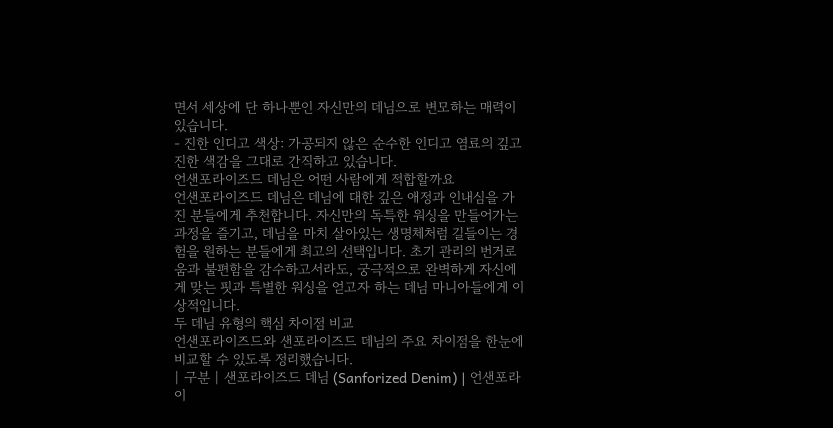면서 세상에 단 하나뿐인 자신만의 데님으로 변모하는 매력이 있습니다.
- 진한 인디고 색상: 가공되지 않은 순수한 인디고 염료의 깊고 진한 색감을 그대로 간직하고 있습니다.
언샌포라이즈드 데님은 어떤 사람에게 적합할까요
언샌포라이즈드 데님은 데님에 대한 깊은 애정과 인내심을 가진 분들에게 추천합니다. 자신만의 독특한 워싱을 만들어가는 과정을 즐기고, 데님을 마치 살아있는 생명체처럼 길들이는 경험을 원하는 분들에게 최고의 선택입니다. 초기 관리의 번거로움과 불편함을 감수하고서라도, 궁극적으로 완벽하게 자신에게 맞는 핏과 특별한 워싱을 얻고자 하는 데님 마니아들에게 이상적입니다.
두 데님 유형의 핵심 차이점 비교
언샌포라이즈드와 샌포라이즈드 데님의 주요 차이점을 한눈에 비교할 수 있도록 정리했습니다.
| 구분 | 샌포라이즈드 데님 (Sanforized Denim) | 언샌포라이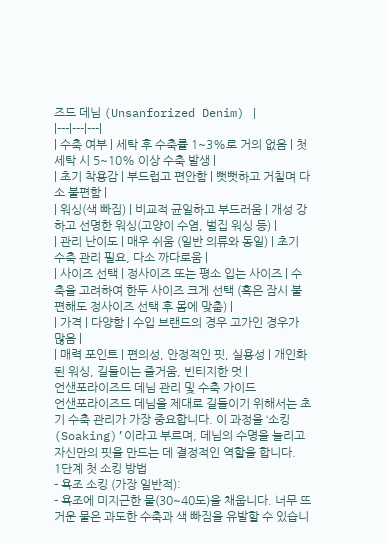즈드 데님 (Unsanforized Denim) |
|---|---|---|
| 수축 여부 | 세탁 후 수축률 1~3%로 거의 없음 | 첫 세탁 시 5~10% 이상 수축 발생 |
| 초기 착용감 | 부드럽고 편안함 | 뻣뻣하고 거칠며 다소 불편함 |
| 워싱(색 빠짐) | 비교적 균일하고 부드러움 | 개성 강하고 선명한 워싱(고양이 수염, 벌집 워싱 등) |
| 관리 난이도 | 매우 쉬움 (일반 의류와 동일) | 초기 수축 관리 필요, 다소 까다로움 |
| 사이즈 선택 | 정사이즈 또는 평소 입는 사이즈 | 수축을 고려하여 한두 사이즈 크게 선택 (혹은 잠시 불편해도 정사이즈 선택 후 몸에 맞춤) |
| 가격 | 다양함 | 수입 브랜드의 경우 고가인 경우가 많음 |
| 매력 포인트 | 편의성, 안정적인 핏, 실용성 | 개인화된 워싱, 길들이는 즐거움, 빈티지한 멋 |
언샌포라이즈드 데님 관리 및 수축 가이드
언샌포라이즈드 데님을 제대로 길들이기 위해서는 초기 수축 관리가 가장 중요합니다. 이 과정을 ‘소킹(Soaking)’이라고 부르며, 데님의 수명을 늘리고 자신만의 핏을 만드는 데 결정적인 역할을 합니다.
1단계 첫 소킹 방법
- 욕조 소킹 (가장 일반적):
- 욕조에 미지근한 물(30~40도)을 채웁니다. 너무 뜨거운 물은 과도한 수축과 색 빠짐을 유발할 수 있습니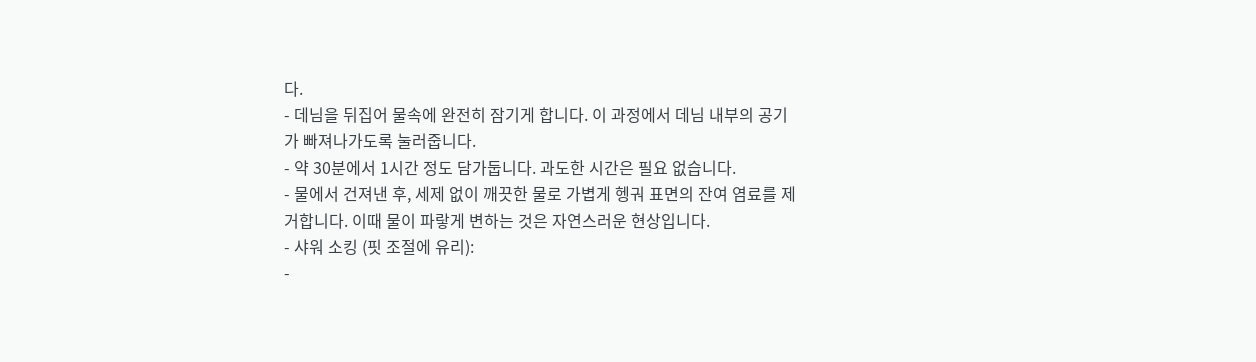다.
- 데님을 뒤집어 물속에 완전히 잠기게 합니다. 이 과정에서 데님 내부의 공기가 빠져나가도록 눌러줍니다.
- 약 30분에서 1시간 정도 담가둡니다. 과도한 시간은 필요 없습니다.
- 물에서 건져낸 후, 세제 없이 깨끗한 물로 가볍게 헹궈 표면의 잔여 염료를 제거합니다. 이때 물이 파랗게 변하는 것은 자연스러운 현상입니다.
- 샤워 소킹 (핏 조절에 유리):
-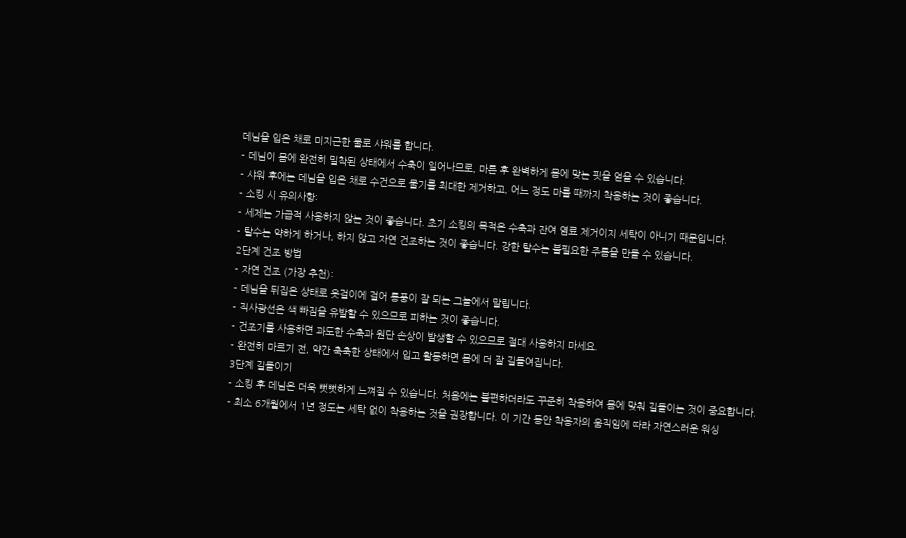데님을 입은 채로 미지근한 물로 샤워를 합니다.
- 데님이 몸에 완전히 밀착된 상태에서 수축이 일어나므로, 마른 후 완벽하게 몸에 맞는 핏을 얻을 수 있습니다.
- 샤워 후에는 데님을 입은 채로 수건으로 물기를 최대한 제거하고, 어느 정도 마를 때까지 착용하는 것이 좋습니다.
- 소킹 시 유의사항:
- 세제는 가급적 사용하지 않는 것이 좋습니다. 초기 소킹의 목적은 수축과 잔여 염료 제거이지 세탁이 아니기 때문입니다.
- 탈수는 약하게 하거나, 하지 않고 자연 건조하는 것이 좋습니다. 강한 탈수는 불필요한 주름을 만들 수 있습니다.
2단계 건조 방법
- 자연 건조 (가장 추천):
- 데님을 뒤집은 상태로 옷걸이에 걸어 통풍이 잘 되는 그늘에서 말립니다.
- 직사광선은 색 빠짐을 유발할 수 있으므로 피하는 것이 좋습니다.
- 건조기를 사용하면 과도한 수축과 원단 손상이 발생할 수 있으므로 절대 사용하지 마세요.
- 완전히 마르기 전, 약간 축축한 상태에서 입고 활동하면 몸에 더 잘 길들여집니다.
3단계 길들이기
- 소킹 후 데님은 더욱 뻣뻣하게 느껴질 수 있습니다. 처음에는 불편하더라도 꾸준히 착용하여 몸에 맞춰 길들이는 것이 중요합니다.
- 최소 6개월에서 1년 정도는 세탁 없이 착용하는 것을 권장합니다. 이 기간 동안 착용자의 움직임에 따라 자연스러운 워싱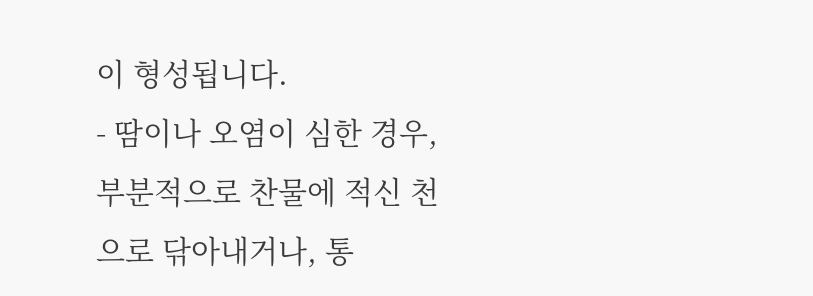이 형성됩니다.
- 땀이나 오염이 심한 경우, 부분적으로 찬물에 적신 천으로 닦아내거나, 통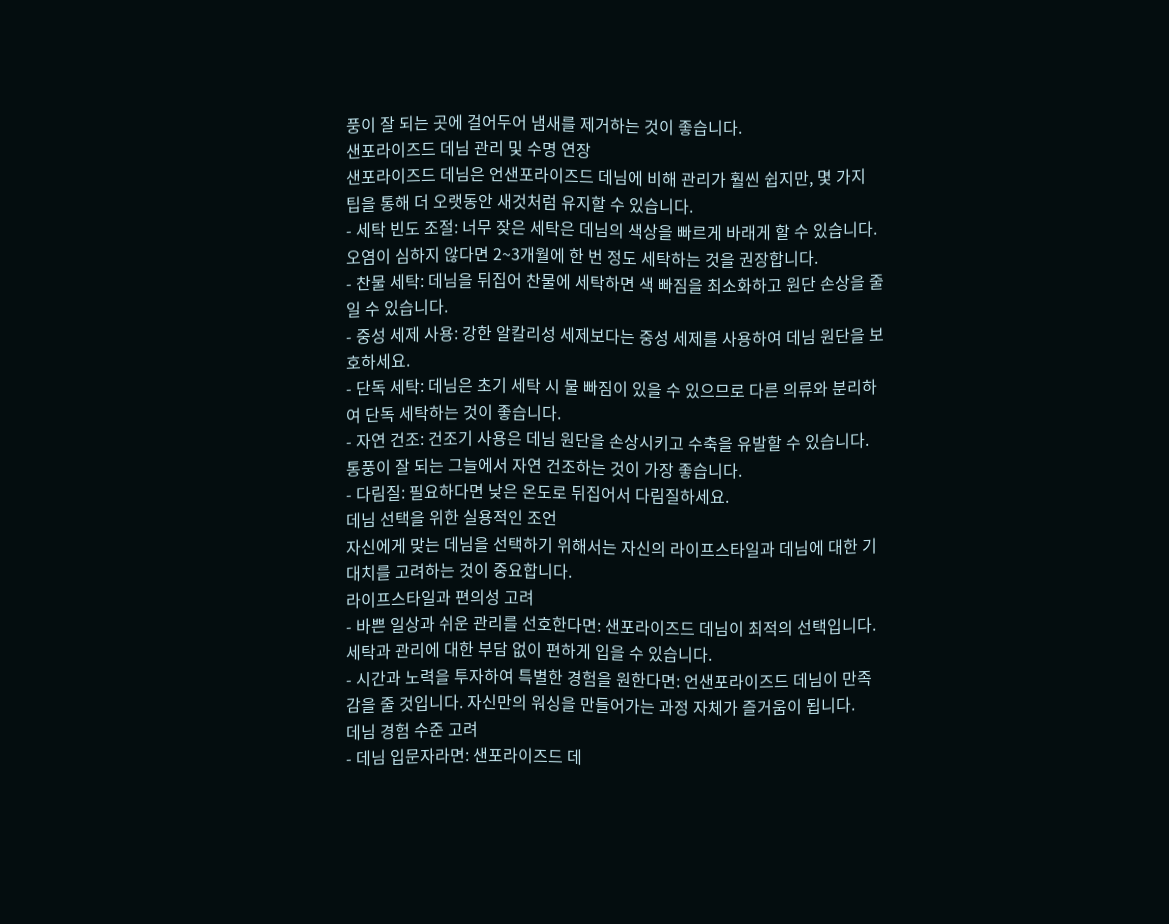풍이 잘 되는 곳에 걸어두어 냄새를 제거하는 것이 좋습니다.
샌포라이즈드 데님 관리 및 수명 연장
샌포라이즈드 데님은 언샌포라이즈드 데님에 비해 관리가 훨씬 쉽지만, 몇 가지 팁을 통해 더 오랫동안 새것처럼 유지할 수 있습니다.
- 세탁 빈도 조절: 너무 잦은 세탁은 데님의 색상을 빠르게 바래게 할 수 있습니다. 오염이 심하지 않다면 2~3개월에 한 번 정도 세탁하는 것을 권장합니다.
- 찬물 세탁: 데님을 뒤집어 찬물에 세탁하면 색 빠짐을 최소화하고 원단 손상을 줄일 수 있습니다.
- 중성 세제 사용: 강한 알칼리성 세제보다는 중성 세제를 사용하여 데님 원단을 보호하세요.
- 단독 세탁: 데님은 초기 세탁 시 물 빠짐이 있을 수 있으므로 다른 의류와 분리하여 단독 세탁하는 것이 좋습니다.
- 자연 건조: 건조기 사용은 데님 원단을 손상시키고 수축을 유발할 수 있습니다. 통풍이 잘 되는 그늘에서 자연 건조하는 것이 가장 좋습니다.
- 다림질: 필요하다면 낮은 온도로 뒤집어서 다림질하세요.
데님 선택을 위한 실용적인 조언
자신에게 맞는 데님을 선택하기 위해서는 자신의 라이프스타일과 데님에 대한 기대치를 고려하는 것이 중요합니다.
라이프스타일과 편의성 고려
- 바쁜 일상과 쉬운 관리를 선호한다면: 샌포라이즈드 데님이 최적의 선택입니다. 세탁과 관리에 대한 부담 없이 편하게 입을 수 있습니다.
- 시간과 노력을 투자하여 특별한 경험을 원한다면: 언샌포라이즈드 데님이 만족감을 줄 것입니다. 자신만의 워싱을 만들어가는 과정 자체가 즐거움이 됩니다.
데님 경험 수준 고려
- 데님 입문자라면: 샌포라이즈드 데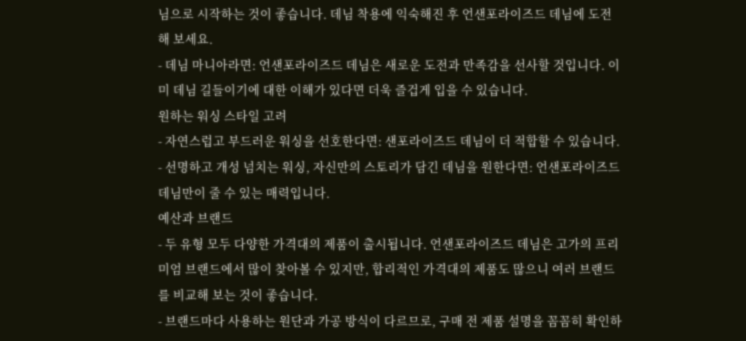님으로 시작하는 것이 좋습니다. 데님 착용에 익숙해진 후 언샌포라이즈드 데님에 도전해 보세요.
- 데님 마니아라면: 언샌포라이즈드 데님은 새로운 도전과 만족감을 선사할 것입니다. 이미 데님 길들이기에 대한 이해가 있다면 더욱 즐겁게 입을 수 있습니다.
원하는 워싱 스타일 고려
- 자연스럽고 부드러운 워싱을 선호한다면: 샌포라이즈드 데님이 더 적합할 수 있습니다.
- 선명하고 개성 넘치는 워싱, 자신만의 스토리가 담긴 데님을 원한다면: 언샌포라이즈드 데님만이 줄 수 있는 매력입니다.
예산과 브랜드
- 두 유형 모두 다양한 가격대의 제품이 출시됩니다. 언샌포라이즈드 데님은 고가의 프리미엄 브랜드에서 많이 찾아볼 수 있지만, 합리적인 가격대의 제품도 많으니 여러 브랜드를 비교해 보는 것이 좋습니다.
- 브랜드마다 사용하는 원단과 가공 방식이 다르므로, 구매 전 제품 설명을 꼼꼼히 확인하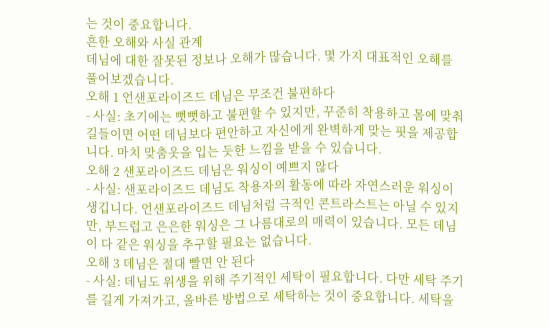는 것이 중요합니다.
흔한 오해와 사실 관계
데님에 대한 잘못된 정보나 오해가 많습니다. 몇 가지 대표적인 오해를 풀어보겠습니다.
오해 1 언샌포라이즈드 데님은 무조건 불편하다
- 사실: 초기에는 뻣뻣하고 불편할 수 있지만, 꾸준히 착용하고 몸에 맞춰 길들이면 어떤 데님보다 편안하고 자신에게 완벽하게 맞는 핏을 제공합니다. 마치 맞춤옷을 입는 듯한 느낌을 받을 수 있습니다.
오해 2 샌포라이즈드 데님은 워싱이 예쁘지 않다
- 사실: 샌포라이즈드 데님도 착용자의 활동에 따라 자연스러운 워싱이 생깁니다. 언샌포라이즈드 데님처럼 극적인 콘트라스트는 아닐 수 있지만, 부드럽고 은은한 워싱은 그 나름대로의 매력이 있습니다. 모든 데님이 다 같은 워싱을 추구할 필요는 없습니다.
오해 3 데님은 절대 빨면 안 된다
- 사실: 데님도 위생을 위해 주기적인 세탁이 필요합니다. 다만 세탁 주기를 길게 가져가고, 올바른 방법으로 세탁하는 것이 중요합니다. 세탁을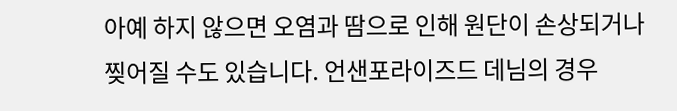아예 하지 않으면 오염과 땀으로 인해 원단이 손상되거나 찢어질 수도 있습니다. 언샌포라이즈드 데님의 경우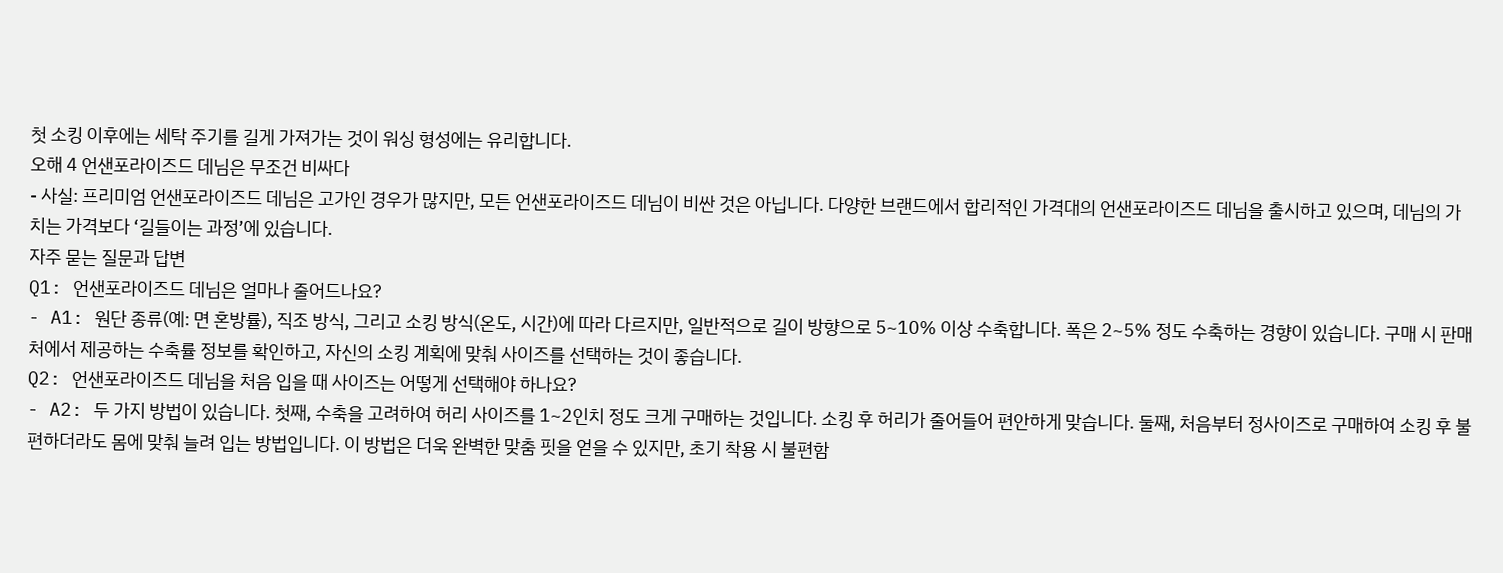첫 소킹 이후에는 세탁 주기를 길게 가져가는 것이 워싱 형성에는 유리합니다.
오해 4 언샌포라이즈드 데님은 무조건 비싸다
- 사실: 프리미엄 언샌포라이즈드 데님은 고가인 경우가 많지만, 모든 언샌포라이즈드 데님이 비싼 것은 아닙니다. 다양한 브랜드에서 합리적인 가격대의 언샌포라이즈드 데님을 출시하고 있으며, 데님의 가치는 가격보다 ‘길들이는 과정’에 있습니다.
자주 묻는 질문과 답변
Q1: 언샌포라이즈드 데님은 얼마나 줄어드나요?
- A1: 원단 종류(예: 면 혼방률), 직조 방식, 그리고 소킹 방식(온도, 시간)에 따라 다르지만, 일반적으로 길이 방향으로 5~10% 이상 수축합니다. 폭은 2~5% 정도 수축하는 경향이 있습니다. 구매 시 판매처에서 제공하는 수축률 정보를 확인하고, 자신의 소킹 계획에 맞춰 사이즈를 선택하는 것이 좋습니다.
Q2: 언샌포라이즈드 데님을 처음 입을 때 사이즈는 어떻게 선택해야 하나요?
- A2: 두 가지 방법이 있습니다. 첫째, 수축을 고려하여 허리 사이즈를 1~2인치 정도 크게 구매하는 것입니다. 소킹 후 허리가 줄어들어 편안하게 맞습니다. 둘째, 처음부터 정사이즈로 구매하여 소킹 후 불편하더라도 몸에 맞춰 늘려 입는 방법입니다. 이 방법은 더욱 완벽한 맞춤 핏을 얻을 수 있지만, 초기 착용 시 불편함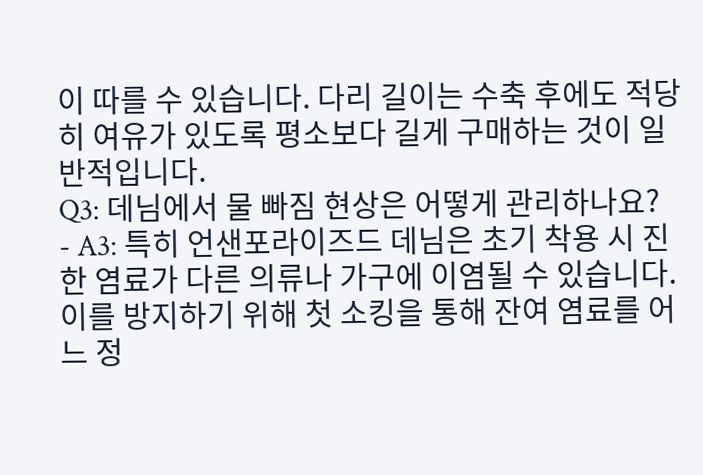이 따를 수 있습니다. 다리 길이는 수축 후에도 적당히 여유가 있도록 평소보다 길게 구매하는 것이 일반적입니다.
Q3: 데님에서 물 빠짐 현상은 어떻게 관리하나요?
- A3: 특히 언샌포라이즈드 데님은 초기 착용 시 진한 염료가 다른 의류나 가구에 이염될 수 있습니다. 이를 방지하기 위해 첫 소킹을 통해 잔여 염료를 어느 정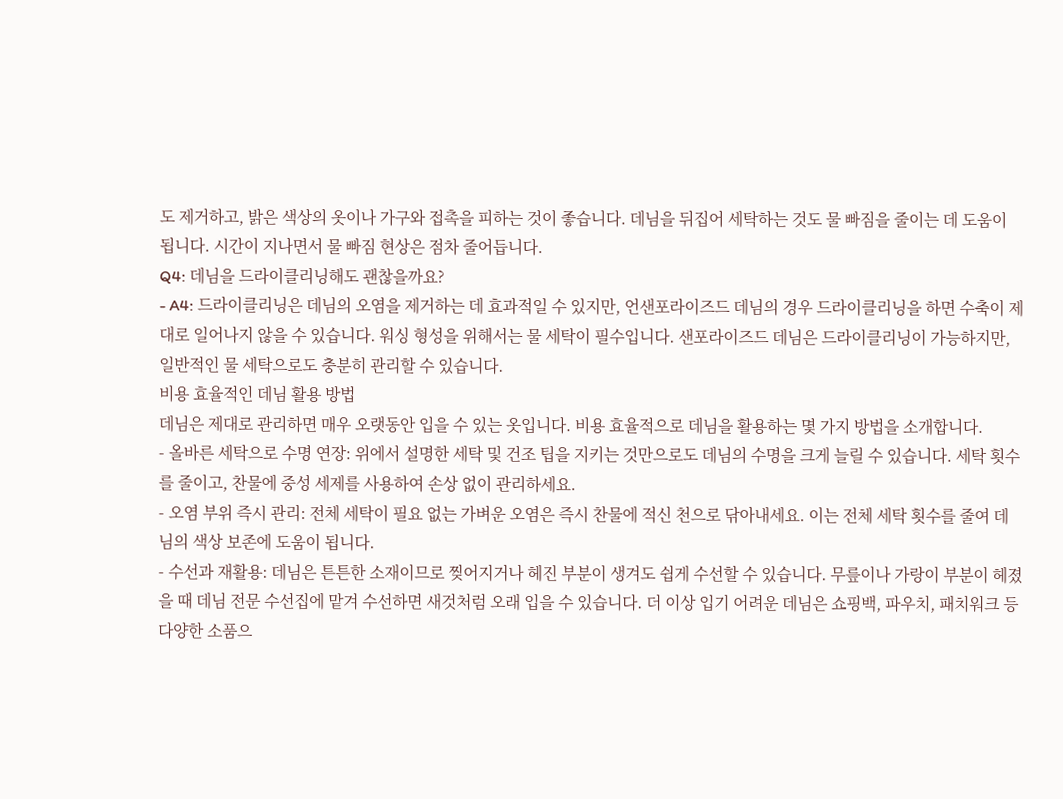도 제거하고, 밝은 색상의 옷이나 가구와 접촉을 피하는 것이 좋습니다. 데님을 뒤집어 세탁하는 것도 물 빠짐을 줄이는 데 도움이 됩니다. 시간이 지나면서 물 빠짐 현상은 점차 줄어듭니다.
Q4: 데님을 드라이클리닝해도 괜찮을까요?
- A4: 드라이클리닝은 데님의 오염을 제거하는 데 효과적일 수 있지만, 언샌포라이즈드 데님의 경우 드라이클리닝을 하면 수축이 제대로 일어나지 않을 수 있습니다. 워싱 형성을 위해서는 물 세탁이 필수입니다. 샌포라이즈드 데님은 드라이클리닝이 가능하지만, 일반적인 물 세탁으로도 충분히 관리할 수 있습니다.
비용 효율적인 데님 활용 방법
데님은 제대로 관리하면 매우 오랫동안 입을 수 있는 옷입니다. 비용 효율적으로 데님을 활용하는 몇 가지 방법을 소개합니다.
- 올바른 세탁으로 수명 연장: 위에서 설명한 세탁 및 건조 팁을 지키는 것만으로도 데님의 수명을 크게 늘릴 수 있습니다. 세탁 횟수를 줄이고, 찬물에 중성 세제를 사용하여 손상 없이 관리하세요.
- 오염 부위 즉시 관리: 전체 세탁이 필요 없는 가벼운 오염은 즉시 찬물에 적신 천으로 닦아내세요. 이는 전체 세탁 횟수를 줄여 데님의 색상 보존에 도움이 됩니다.
- 수선과 재활용: 데님은 튼튼한 소재이므로 찢어지거나 헤진 부분이 생겨도 쉽게 수선할 수 있습니다. 무릎이나 가랑이 부분이 헤졌을 때 데님 전문 수선집에 맡겨 수선하면 새것처럼 오래 입을 수 있습니다. 더 이상 입기 어려운 데님은 쇼핑백, 파우치, 패치워크 등 다양한 소품으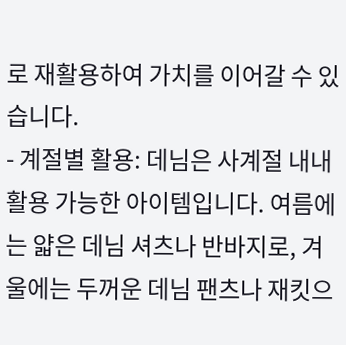로 재활용하여 가치를 이어갈 수 있습니다.
- 계절별 활용: 데님은 사계절 내내 활용 가능한 아이템입니다. 여름에는 얇은 데님 셔츠나 반바지로, 겨울에는 두꺼운 데님 팬츠나 재킷으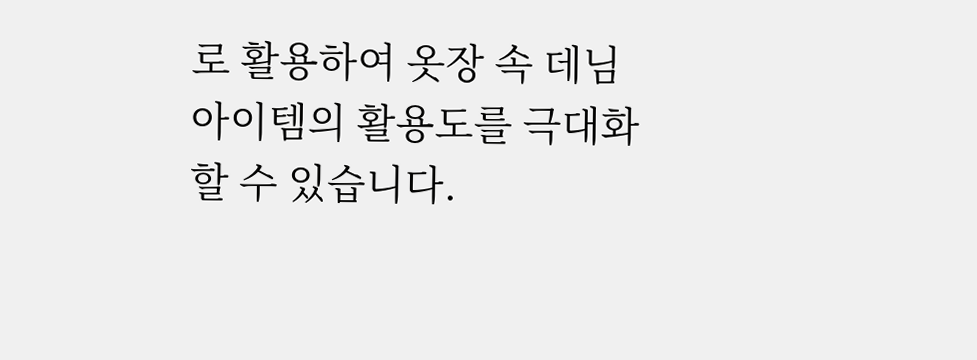로 활용하여 옷장 속 데님 아이템의 활용도를 극대화할 수 있습니다.